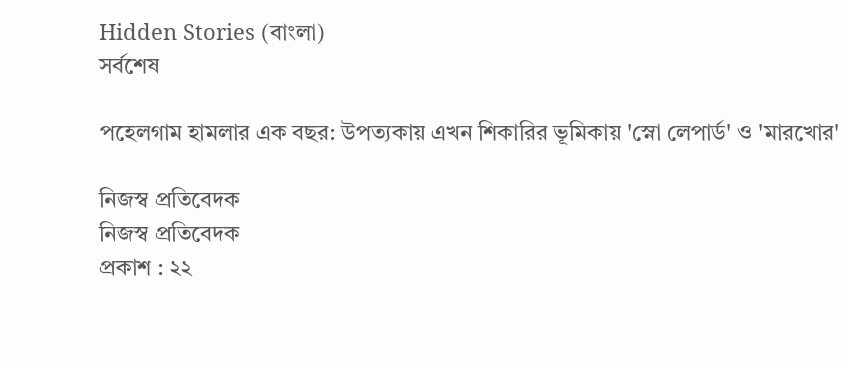Hidden Stories (বাংলা)
সর্বশেষ

পহেলগাম হামলার এক বছর: উপত্যকায় এখন শিকারির ভূমিকায় 'স্নো লেপার্ড' ও 'মারখোর'

নিজস্ব প্রতিবেদক
নিজস্ব প্রতিবেদক
প্রকাশ : ২২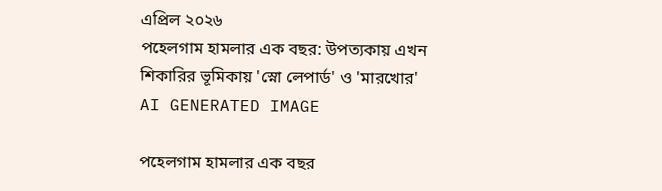এপ্রিল ২০২৬
পহেলগাম হামলার এক বছর: উপত্যকায় এখন শিকারির ভূমিকায় 'স্নো লেপার্ড' ও 'মারখোর'
AI GENERATED IMAGE

পহেলগাম হামলার এক বছর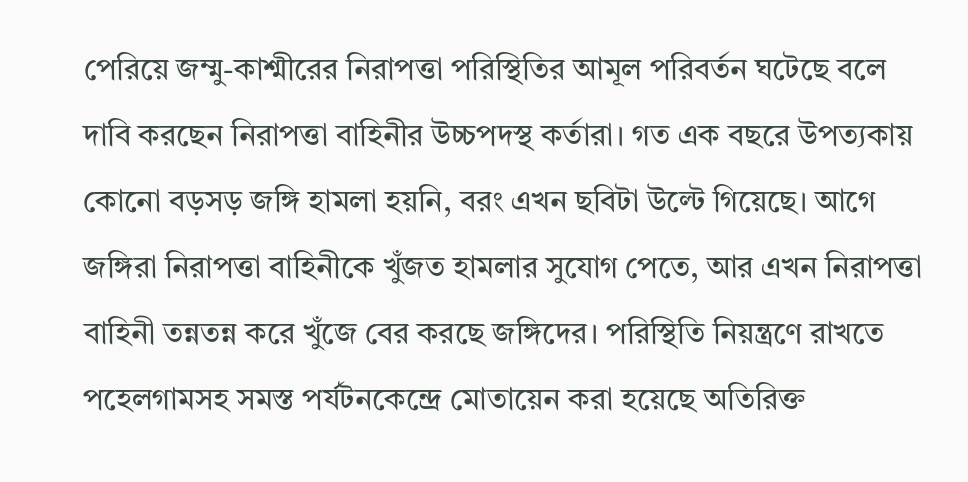পেরিয়ে জম্মু-কাশ্মীরের নিরাপত্তা পরিস্থিতির আমূল পরিবর্তন ঘটেছে বলে দাবি করছেন নিরাপত্তা বাহিনীর উচ্চপদস্থ কর্তারা। গত এক বছরে উপত্যকায় কোনো বড়সড় জঙ্গি হামলা হয়নি, বরং এখন ছবিটা উল্টে গিয়েছে। আগে জঙ্গিরা নিরাপত্তা বাহিনীকে খুঁজত হামলার সুযোগ পেতে, আর এখন নিরাপত্তা বাহিনী তন্নতন্ন করে খুঁজে বের করছে জঙ্গিদের। পরিস্থিতি নিয়ন্ত্রণে রাখতে পহেলগামসহ সমস্ত পর্যটনকেন্দ্রে মোতায়েন করা হয়েছে অতিরিক্ত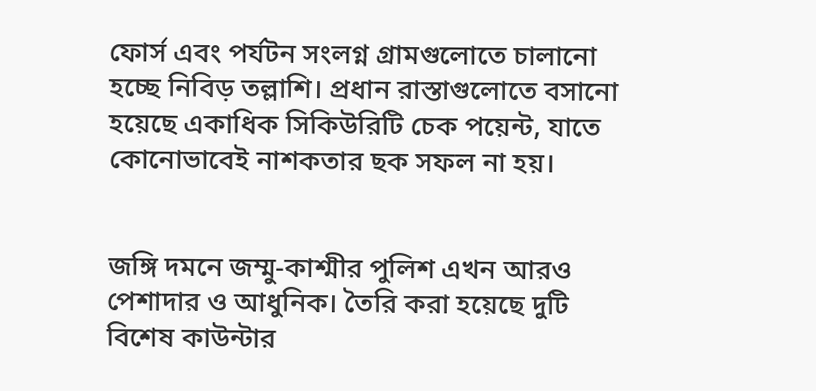ফোর্স এবং পর্যটন সংলগ্ন গ্রামগুলোতে চালানো হচ্ছে নিবিড় তল্লাশি। প্রধান রাস্তাগুলোতে বসানো হয়েছে একাধিক সিকিউরিটি চেক পয়েন্ট, যাতে কোনোভাবেই নাশকতার ছক সফল না হয়।


জঙ্গি দমনে জম্মু-কাশ্মীর পুলিশ এখন আরও পেশাদার ও আধুনিক। তৈরি করা হয়েছে দুটি বিশেষ কাউন্টার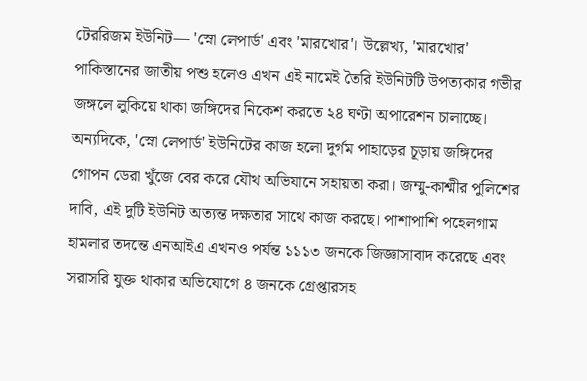টেররিজম ইউনিট— 'স্নো লেপার্ড' এবং 'মারখোর'। উল্লেখ্য, 'মারখোর' পাকিস্তানের জাতীয় পশু হলেও এখন এই নামেই তৈরি ইউনিটটি উপত্যকার গভীর জঙ্গলে লুকিয়ে থাকা জঙ্গিদের নিকেশ করতে ২৪ ঘণ্টা অপারেশন চালাচ্ছে। অন্যদিকে, 'স্নো লেপার্ড' ইউনিটের কাজ হলো দুর্গম পাহাড়ের চূড়ায় জঙ্গিদের গোপন ডেরা খুঁজে বের করে যৌথ অভিযানে সহায়তা করা। জম্মু-কাশ্মীর পুলিশের দাবি, এই দুটি ইউনিট অত্যন্ত দক্ষতার সাথে কাজ করছে। পাশাপাশি পহেলগাম হামলার তদন্তে এনআইএ এখনও পর্যন্ত ১১১৩ জনকে জিজ্ঞাসাবাদ করেছে এবং সরাসরি যুক্ত থাকার অভিযোগে ৪ জনকে গ্রেপ্তারসহ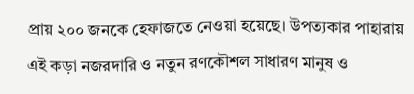প্রায় ২০০ জনকে হেফাজতে নেওয়া হয়েছে। উপত্যকার পাহারায় এই কড়া নজরদারি ও নতুন রণকৌশল সাধারণ মানুষ ও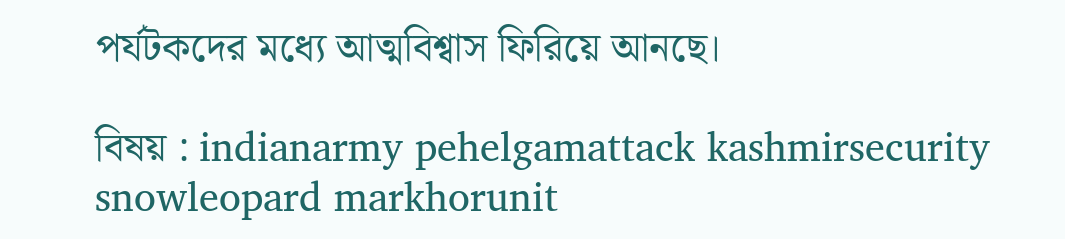পর্যটকদের মধ্যে আত্মবিশ্বাস ফিরিয়ে আনছে।

বিষয় : indianarmy pehelgamattack kashmirsecurity snowleopard markhorunit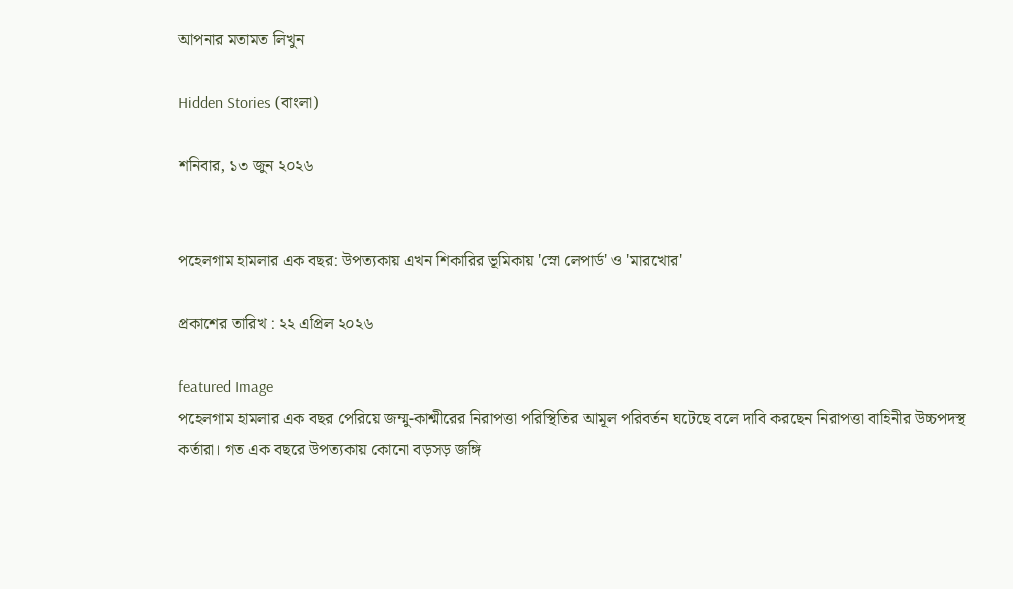আপনার মতামত লিখুন

Hidden Stories (বাংলা)

শনিবার, ১৩ জুন ২০২৬


পহেলগাম হামলার এক বছর: উপত্যকায় এখন শিকারির ভূমিকায় 'স্নো লেপার্ড' ও 'মারখোর'

প্রকাশের তারিখ : ২২ এপ্রিল ২০২৬

featured Image
পহেলগাম হামলার এক বছর পেরিয়ে জম্মু-কাশ্মীরের নিরাপত্তা পরিস্থিতির আমূল পরিবর্তন ঘটেছে বলে দাবি করছেন নিরাপত্তা বাহিনীর উচ্চপদস্থ কর্তারা। গত এক বছরে উপত্যকায় কোনো বড়সড় জঙ্গি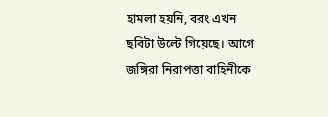হামলা হয়নি, বরং এখন ছবিটা উল্টে গিয়েছে। আগে জঙ্গিরা নিরাপত্তা বাহিনীকে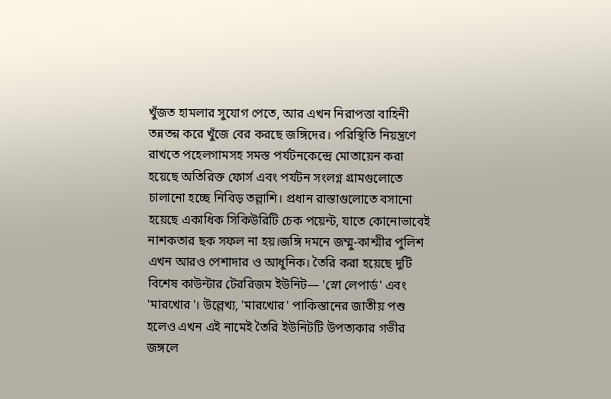খুঁজত হামলার সুযোগ পেতে, আর এখন নিরাপত্তা বাহিনী তন্নতন্ন করে খুঁজে বের করছে জঙ্গিদের। পরিস্থিতি নিয়ন্ত্রণে রাখতে পহেলগামসহ সমস্ত পর্যটনকেন্দ্রে মোতায়েন করা হয়েছে অতিরিক্ত ফোর্স এবং পর্যটন সংলগ্ন গ্রামগুলোতে চালানো হচ্ছে নিবিড় তল্লাশি। প্রধান রাস্তাগুলোতে বসানো হয়েছে একাধিক সিকিউরিটি চেক পয়েন্ট, যাতে কোনোভাবেই নাশকতার ছক সফল না হয়।জঙ্গি দমনে জম্মু-কাশ্মীর পুলিশ এখন আরও পেশাদার ও আধুনিক। তৈরি করা হয়েছে দুটি বিশেষ কাউন্টার টেররিজম ইউনিট— 'স্নো লেপার্ড' এবং 'মারখোর'। উল্লেখ্য, 'মারখোর' পাকিস্তানের জাতীয় পশু হলেও এখন এই নামেই তৈরি ইউনিটটি উপত্যকার গভীর জঙ্গলে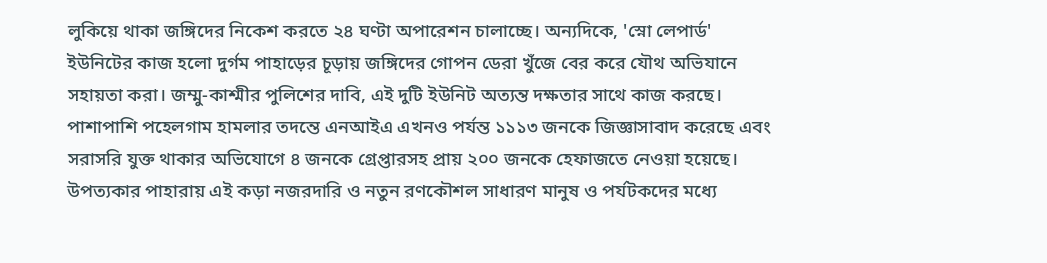লুকিয়ে থাকা জঙ্গিদের নিকেশ করতে ২৪ ঘণ্টা অপারেশন চালাচ্ছে। অন্যদিকে, 'স্নো লেপার্ড' ইউনিটের কাজ হলো দুর্গম পাহাড়ের চূড়ায় জঙ্গিদের গোপন ডেরা খুঁজে বের করে যৌথ অভিযানে সহায়তা করা। জম্মু-কাশ্মীর পুলিশের দাবি, এই দুটি ইউনিট অত্যন্ত দক্ষতার সাথে কাজ করছে। পাশাপাশি পহেলগাম হামলার তদন্তে এনআইএ এখনও পর্যন্ত ১১১৩ জনকে জিজ্ঞাসাবাদ করেছে এবং সরাসরি যুক্ত থাকার অভিযোগে ৪ জনকে গ্রেপ্তারসহ প্রায় ২০০ জনকে হেফাজতে নেওয়া হয়েছে। উপত্যকার পাহারায় এই কড়া নজরদারি ও নতুন রণকৌশল সাধারণ মানুষ ও পর্যটকদের মধ্যে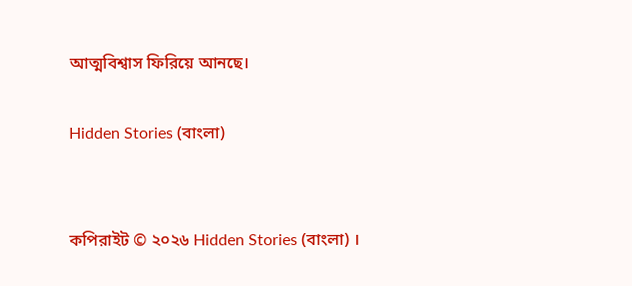আত্মবিশ্বাস ফিরিয়ে আনছে।

Hidden Stories (বাংলা)


কপিরাইট © ২০২৬ Hidden Stories (বাংলা) ।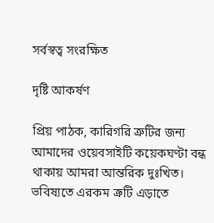সর্বস্বত্ব সংরক্ষিত

দৃষ্টি আকর্ষণ

প্রিয় পাঠক, কারিগরি ত্রুটির জন্য আমাদের ওয়েবসাইটি কয়েকঘণ্টা বন্ধ থাকায় আমরা আন্তরিক দুঃখিত। ভবিষ্যতে এরকম ত্রুটি এড়াতে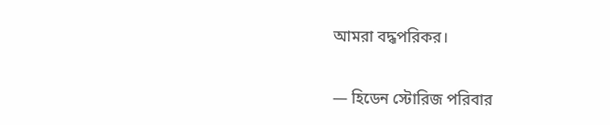আমরা বদ্ধপরিকর।

— হিডেন স্টোরিজ পরিবার